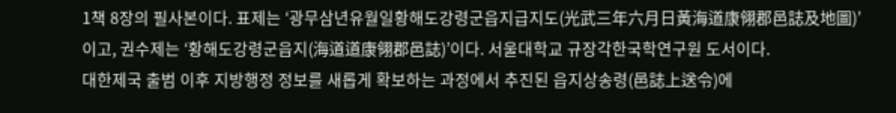1책 8장의 필사본이다. 표제는 ‘광무삼년유월일황해도강령군읍지급지도(光武三年六月日黃海道康翎郡邑誌及地圖)’이고, 권수제는 ‘황해도강령군읍지(海道道康翎郡邑誌)’이다. 서울대학교 규장각한국학연구원 도서이다.
대한제국 출범 이후 지방행정 정보를 새롭게 확보하는 과정에서 추진된 읍지상송령(邑誌上送令)에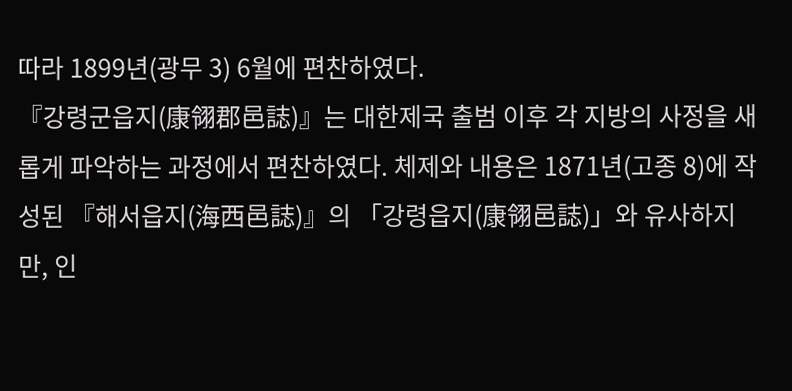따라 1899년(광무 3) 6월에 편찬하였다.
『강령군읍지(康翎郡邑誌)』는 대한제국 출범 이후 각 지방의 사정을 새롭게 파악하는 과정에서 편찬하였다. 체제와 내용은 1871년(고종 8)에 작성된 『해서읍지(海西邑誌)』의 「강령읍지(康翎邑誌)」와 유사하지만, 인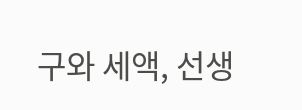구와 세액, 선생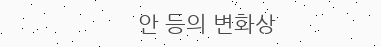안 등의 변화상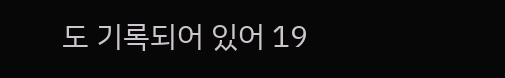도 기록되어 있어 19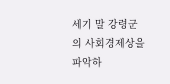세기 말 강령군의 사회경제상을 파악하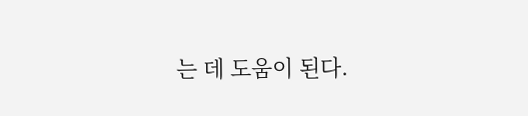는 데 도움이 된다.